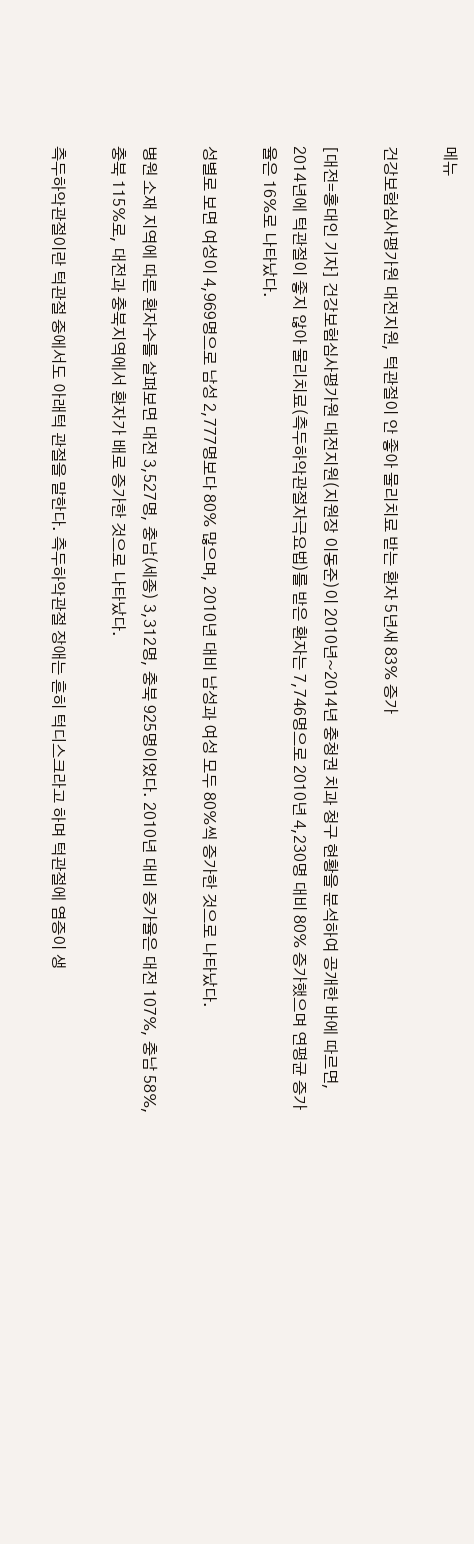메뉴

건강보험심사평가원 대전지원, 턱관절이 안 좋아 물리치료 받는 환자 5년새 83% 증가

[대전=홍대인 기자] 건강보험심사평가원 대전지원(지원장 이동준)이 2010년~2014년 충청권 치과 청구 현황을 분석하여 공개한 바에 따르면, 2014년에 턱관절이 좋지 않아 물리치료(측두하악관절자극요법)를 받은 환자는 7,746명으로 2010년 4,230명 대비 80% 증가했으며 연평균 증가율은 16%로 나타났다.

성별로 보면 여성이 4,969명으로 남성 2,777명보다 80% 많으며, 2010년 대비 남성과 여성 모두 80%씩 증가한 것으로 나타났다.

병원 소재 지역에 따른 환자수를 살펴보면 대전 3,527명, 충남(세종) 3,312명, 충북 925명이었다. 2010년 대비 증가율은 대전 107%, 충남 58%, 충북 115%로, 대전과 충북지역에서 환자가 배로 증가한 것으로 나타났다.

측두하악관절이란 턱관절 중에서도 아래턱 관절을 말한다. 측두하악관절 장애는 흔히 턱디스크라고 하며 턱관절에 염증이 생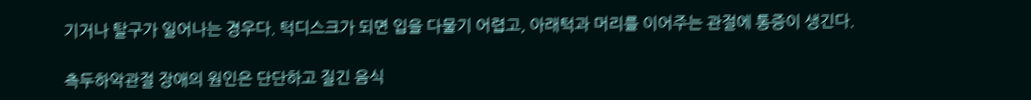기거나 탈구가 일어나는 경우다. 턱디스크가 되면 입을 다물기 어렵고, 아래턱과 머리를 이어주는 관절에 통증이 생긴다.

측두하악관절 장애의 원인은 단단하고 질긴 음식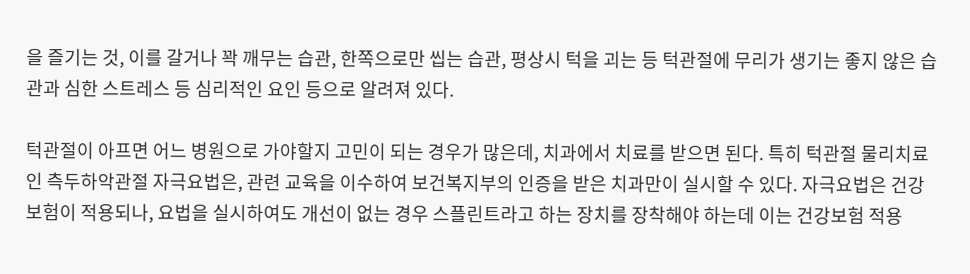을 즐기는 것, 이를 갈거나 꽉 깨무는 습관, 한쪽으로만 씹는 습관, 평상시 턱을 괴는 등 턱관절에 무리가 생기는 좋지 않은 습관과 심한 스트레스 등 심리적인 요인 등으로 알려져 있다.

턱관절이 아프면 어느 병원으로 가야할지 고민이 되는 경우가 많은데, 치과에서 치료를 받으면 된다. 특히 턱관절 물리치료인 측두하악관절 자극요법은, 관련 교육을 이수하여 보건복지부의 인증을 받은 치과만이 실시할 수 있다. 자극요법은 건강보험이 적용되나, 요법을 실시하여도 개선이 없는 경우 스플린트라고 하는 장치를 장착해야 하는데 이는 건강보험 적용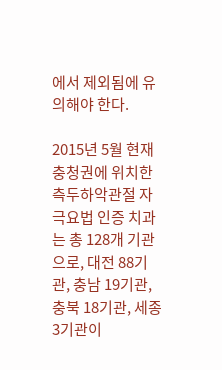에서 제외됨에 유의해야 한다.

2015년 5월 현재 충청권에 위치한 측두하악관절 자극요법 인증 치과는 총 128개 기관으로, 대전 88기관, 충남 19기관, 충북 18기관, 세종 3기관이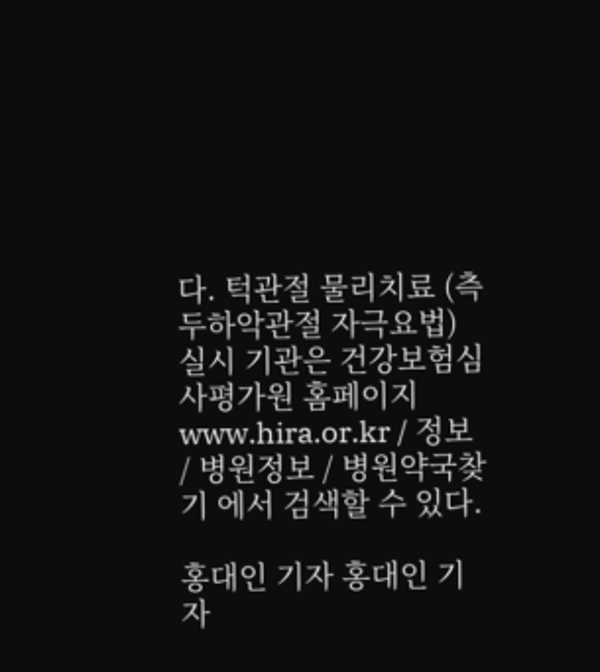다. 턱관절 물리치료 (측두하악관절 자극요법) 실시 기관은 건강보험심사평가원 홈페이지 www.hira.or.kr / 정보 / 병원정보 / 병원약국찾기 에서 검색할 수 있다.

홍대인 기자 홍대인 기자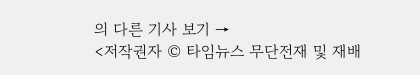의 다른 기사 보기 →
<저작권자 © 타임뉴스 무단전재 및 재배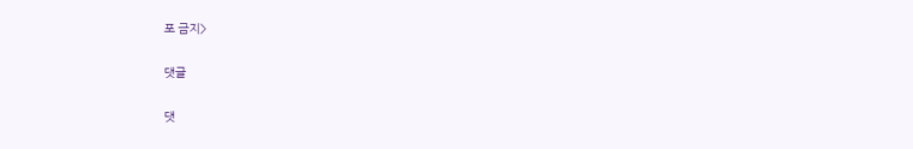포 금지>

댓글

댓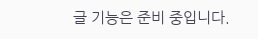글 기능은 준비 중입니다.